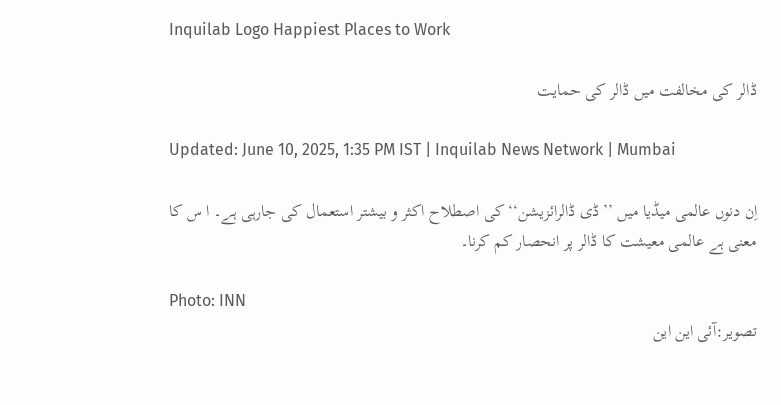Inquilab Logo Happiest Places to Work

ڈالر کی مخالفت میں ڈالر کی حمایت

Updated: June 10, 2025, 1:35 PM IST | Inquilab News Network | Mumbai

اِن دنوں عالمی میڈیا میں ’’ڈی ڈالرائزیشن‘‘ کی اصطلاح اکثر و بیشتر استعمال کی جارہی ہے۔ ا س کا معنی ہے عالمی معیشت کا ڈالر پر انحصار کم کرنا۔

Photo: INN
تصویر:آئی این این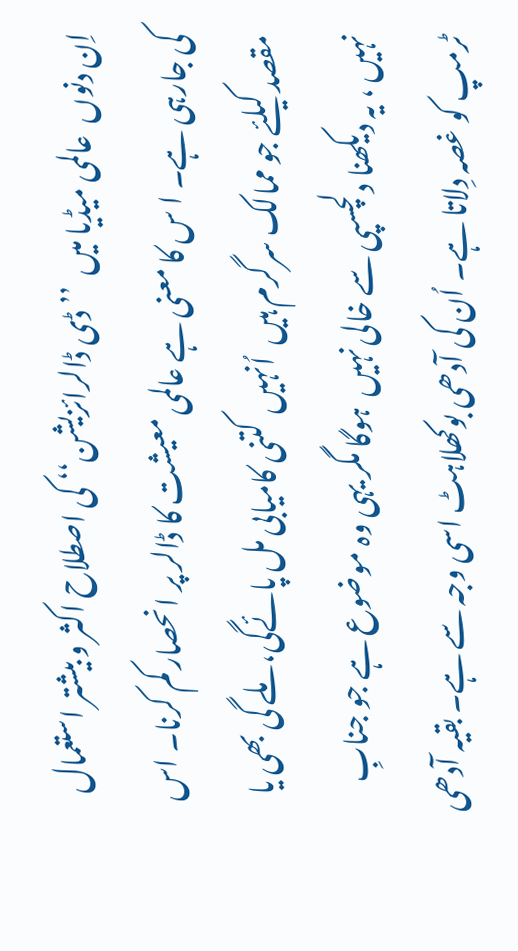اِن دنوں  عالمی میڈیا میں  ’’ڈی ڈالرائزیشن‘‘ کی اصطلاح اکثر و بیشتر استعمال کی جارہی ہے۔ ا س کا معنی ہے عالمی معیشت کا ڈالر پر انحصار کم کرنا۔ اس مقصد کیلئے جو ممالک سرگرم ہیں  اُنہیں  کتنی کامیابی مل پائےگی، ملے گی بھی یا نہیں ، یہ دیکھنا دلچسپی سے خالی نہیں  ہوگا مگر یہی وہ موضوع ہے جو جنابِ ٹرمپ کو غصہ دِلاتا ہے۔ اُن کی آدھی بوکھلاہٹ اسی وجہ سے ہے۔ بقیہ آدھی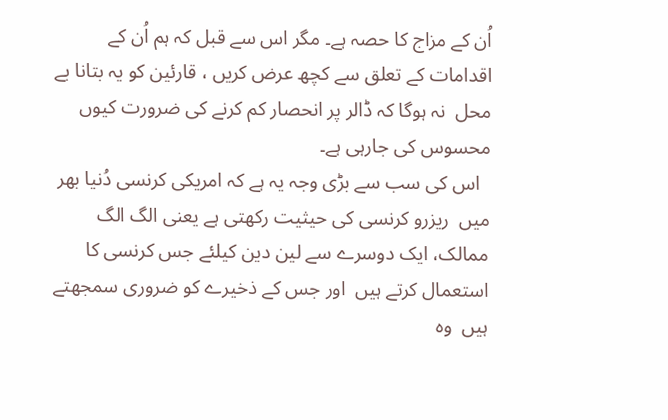اُن کے مزاج کا حصہ ہے۔ مگر اس سے قبل کہ ہم اُن کے اقدامات کے تعلق سے کچھ عرض کریں ، قارئین کو یہ بتانا بے محل  نہ ہوگا کہ ڈالر پر انحصار کم کرنے کی ضرورت کیوں  محسوس کی جارہی ہے۔
  اس کی سب سے بڑی وجہ یہ ہے کہ امریکی کرنسی دُنیا بھر میں  ریزرو کرنسی کی حیثیت رکھتی ہے یعنی الگ الگ ممالک، ایک دوسرے سے لین دین کیلئے جس کرنسی کا استعمال کرتے ہیں  اور جس کے ذخیرے کو ضروری سمجھتے ہیں  وہ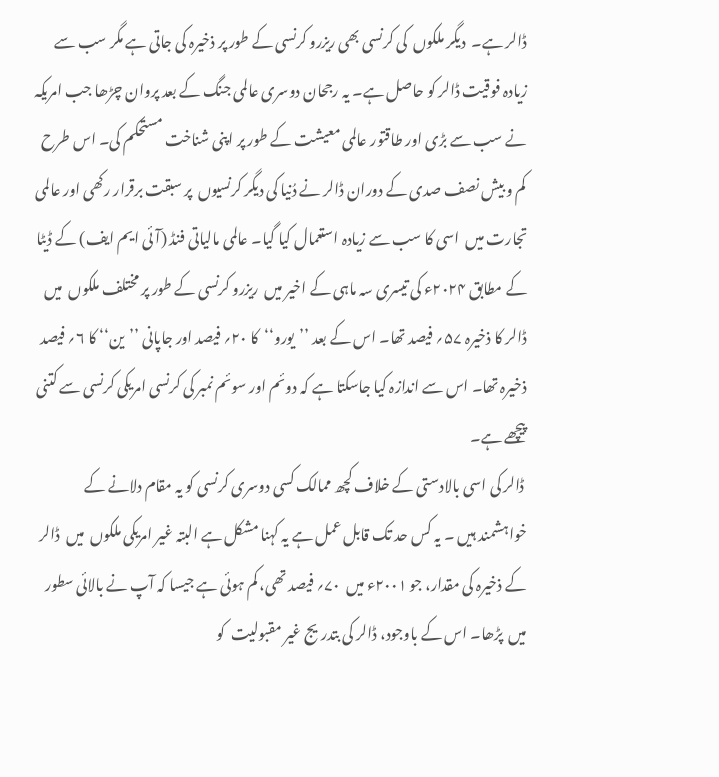ڈالر ہے۔  دیگر ملکوں  کی کرنسی بھی ریزرو کرنسی کے طور پر ذخیرہ کی جاتی ہے مگر سب سے زیادہ فوقیت ڈالر کو حاصل ہے۔ یہ رجحان دوسری عالمی جنگ کے بعد پروان چڑھا جب امریکہ نے سب سے بڑی اور طاقتور عالمی معیشت کے طور پر اپنی شناخت مستحکم کی۔ اس طرح کم و بیش نصف صدی کے دوران ڈالر نے دُنیا کی دیگر کرنسیوں  پر سبقت برقرار رکھی اور عالمی تجارت میں  اسی کا سب سے زیادہ استعمال کیا گیا۔ عالمی مالیاتی فنڈ (آئی ایم ایف) کے ڈیٹا کے مطابق ۲۰۲۴ء کی تیسری سہ ماہی کے اخیر میں  ریزرو کرنسی کے طور پر مختلف ملکوں  میں  ڈالر کا ذخیرہ ۵۷؍ فیصد تھا۔ اس کے بعد ’’یورو‘‘  کا ۲۰؍ فیصد اور جاپانی ’’ین‘‘ کا ۶؍ فیصد ذخیرہ تھا۔ اس سے اندازہ کیا جاسکتا ہے کہ دوئم اور سوئم نمبر کی کرنسی امریکی کرنسی سے کتنی پیچھے ہے۔
 ڈالر کی اسی بالادستی کے خلاف کچھ ممالک کسی دوسری کرنسی کو یہ مقام دلانے کے خواہشمند ہیں ۔ یہ کس حد تک قابل عمل ہے یہ کہنا مشکل ہے البتہ غیر امریکی ملکوں  میں  ڈالر کے ذخیرہ کی مقدار، جو ۲۰۰۱ء میں  ۷۰؍ فیصد تھی، کم ہوئی ہے جیسا کہ آپ نے بالائی سطور میں  پڑھا۔ اس کے باوجود، ڈالر کی بتدریج غیر مقبولیت  کو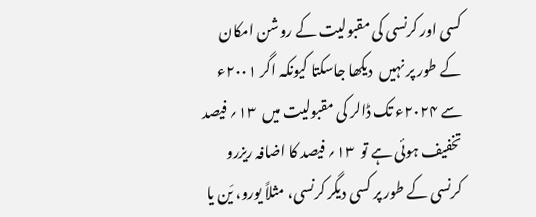کسی اور کرنسی کی مقبولیت کے روشن امکان کے طور پر نہیں  دیکھا جاسکتا کیونکہ اگر ۲۰۰۱ء سے ۲۰۲۴ء تک ڈالر کی مقبولیت میں  ۱۳؍ فیصد تخفیف ہوئی ہے تو  ۱۳؍ فیصد کا اضافہ ریزرو کرنسی کے طور پر کسی دیگر کرنسی، مثلاً یورو، یَن یا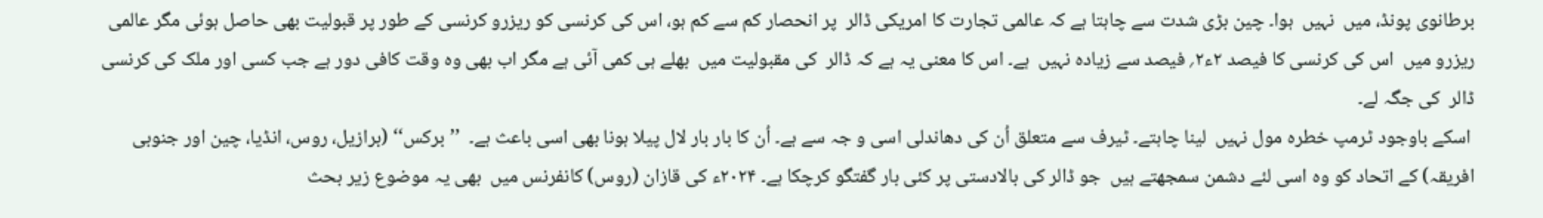برطانوی پونڈ، میں  نہیں  ہوا۔ چین بڑی شدت سے چاہتا ہے کہ عالمی تجارت کا امریکی ڈالر  پر انحصار کم سے کم ہو، اس کی کرنسی کو ریزرو کرنسی کے طور پر قبولیت بھی حاصل ہوئی مگر عالمی ریزرو میں  اس کی کرنسی کا فیصد ۲ء۲؍ فیصد سے زیادہ نہیں  ہے۔ اس کا معنی یہ ہے کہ ڈالر  کی مقبولیت میں  بھلے ہی کمی آئی ہے مگر اب بھی وہ وقت کافی دور ہے جب کسی اور ملک کی کرنسی ڈالر  کی جگہ لے۔
 اسکے باوجود ٹرمپ خطرہ مول نہیں  لینا چاہتے۔ ٹیرف سے متعلق اُن کی دھاندلی اسی و جہ سے ہے۔ اُن کا بار بار لال پیلا ہونا بھی اسی باعث ہے۔  ’’برکس‘‘ (برازیل، روس، انڈیا، چین اور جنوبی افریقہ) کے اتحاد کو وہ اسی لئے دشمن سمجھتے ہیں  جو ڈالر کی بالادستی پر کئی بار گفتگو کرچکا ہے۔ ۲۰۲۴ء کی قازان (روس) کانفرنس میں  بھی یہ موضوع زیر بحث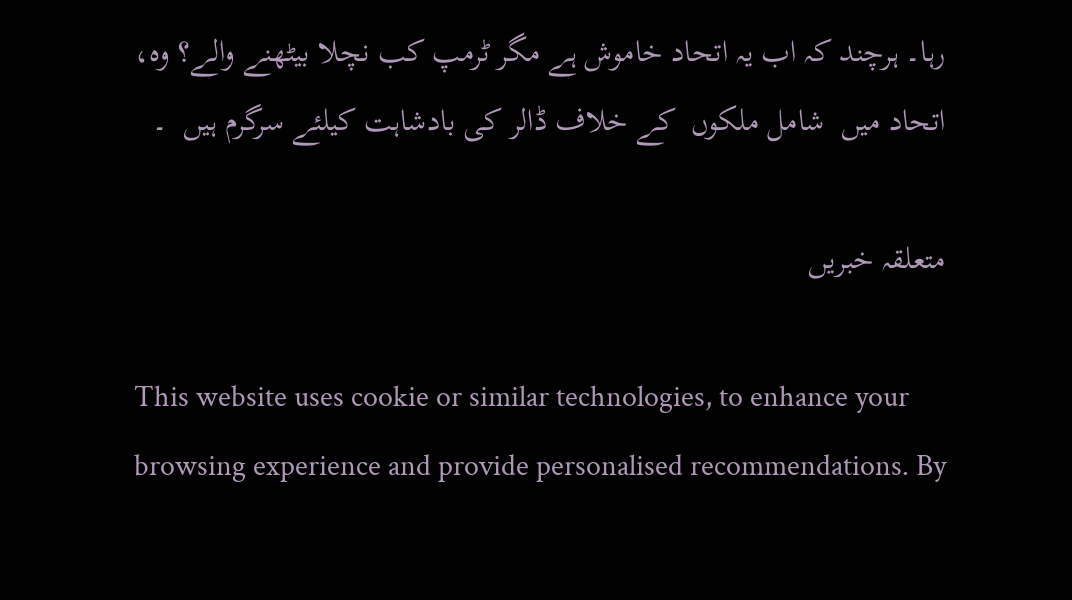رہا۔ ہرچند کہ اب یہ اتحاد خاموش ہے مگر ٹرمپ کب نچلا بیٹھنے والے؟ وہ، اتحاد میں  شامل ملکوں  کے خلاف ڈالر کی بادشاہت کیلئے سرگرم ہیں  ۔

متعلقہ خبریں

This website uses cookie or similar technologies, to enhance your browsing experience and provide personalised recommendations. By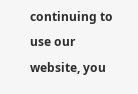continuing to use our website, you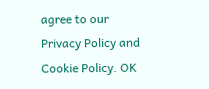agree to our Privacy Policy and Cookie Policy. OK